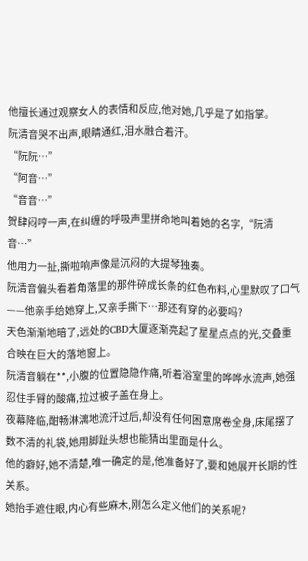他擅长通过观察女人的表情和反应,他对她,几乎是了如指掌。
阮清音哭不出声,眼睛通红,泪水融合着汗。
“阮阮…”
“阿音…”
“音音…”
贺肆闷哼一声,在纠缠的呼吸声里拼命地叫着她的名字,“阮清音…”
他用力一扯,撕啦响声像是沉闷的大提琴独奏。
阮清音偏头看着角落里的那件碎成长条的红色布料,心里默叹了口气——他亲手给她穿上,又亲手撕下…那还有穿的必要吗?
天色渐渐地暗了,远处的CBD大厦逐渐亮起了星星点点的光,交叠重合映在巨大的落地窗上。
阮清音躺在**,小腹的位置隐隐作痛,听着浴室里的哗哗水流声,她强忍住手臂的酸痛,拉过被子盖在身上。
夜幕降临,酣畅淋漓地流汗过后,却没有任何困意席卷全身,床尾摆了数不清的礼袋,她用脚趾头想也能猜出里面是什么。
他的癖好,她不清楚,唯一确定的是,他准备好了,要和她展开长期的性关系。
她抬手遮住眼,内心有些麻木,刚怎么定义他们的关系呢?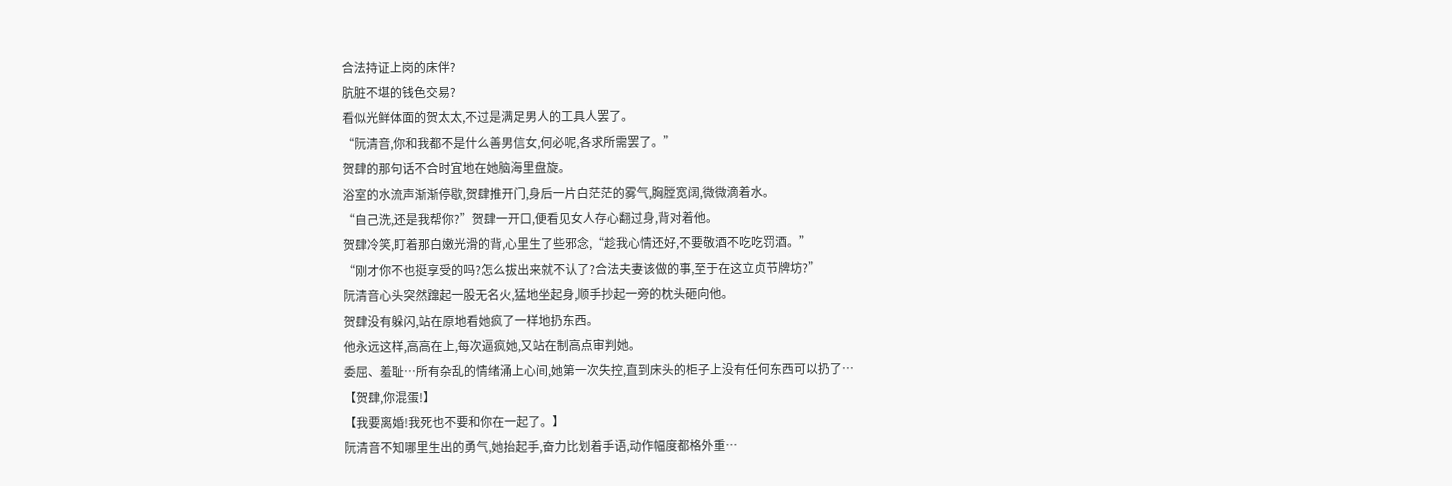合法持证上岗的床伴?
肮脏不堪的钱色交易?
看似光鲜体面的贺太太,不过是满足男人的工具人罢了。
“阮清音,你和我都不是什么善男信女,何必呢,各求所需罢了。”
贺肆的那句话不合时宜地在她脑海里盘旋。
浴室的水流声渐渐停歇,贺肆推开门,身后一片白茫茫的雾气,胸膛宽阔,微微滴着水。
“自己洗,还是我帮你?”贺肆一开口,便看见女人存心翻过身,背对着他。
贺肆冷笑,盯着那白嫩光滑的背,心里生了些邪念,“趁我心情还好,不要敬酒不吃吃罚酒。”
“刚才你不也挺享受的吗?怎么拔出来就不认了?合法夫妻该做的事,至于在这立贞节牌坊?”
阮清音心头突然蹿起一股无名火,猛地坐起身,顺手抄起一旁的枕头砸向他。
贺肆没有躲闪,站在原地看她疯了一样地扔东西。
他永远这样,高高在上,每次逼疯她,又站在制高点审判她。
委屈、羞耻…所有杂乱的情绪涌上心间,她第一次失控,直到床头的柜子上没有任何东西可以扔了…
【贺肆,你混蛋!】
【我要离婚!我死也不要和你在一起了。】
阮清音不知哪里生出的勇气,她抬起手,奋力比划着手语,动作幅度都格外重…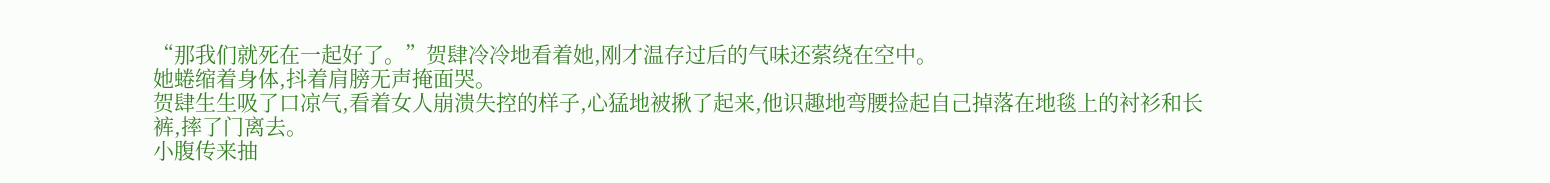“那我们就死在一起好了。”贺肆冷冷地看着她,刚才温存过后的气味还萦绕在空中。
她蜷缩着身体,抖着肩膀无声掩面哭。
贺肆生生吸了口凉气,看着女人崩溃失控的样子,心猛地被揪了起来,他识趣地弯腰捡起自己掉落在地毯上的衬衫和长裤,摔了门离去。
小腹传来抽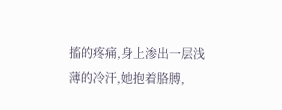搐的疼痛,身上渗出一层浅薄的冷汗,她抱着胳膊,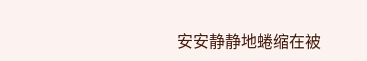安安静静地蜷缩在被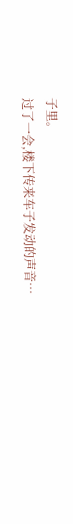子里。
过了一会,楼下传来车子发动的声音…